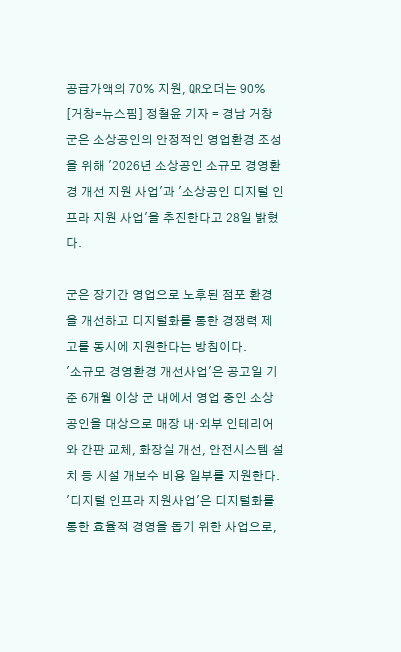공급가액의 70% 지원, QR오더는 90%
[거창=뉴스핌] 정철윤 기자 = 경남 거창군은 소상공인의 안정적인 영업환경 조성을 위해 '2026년 소상공인 소규모 경영환경 개선 지원 사업'과 '소상공인 디지털 인프라 지원 사업'을 추진한다고 28일 밝혔다.

군은 장기간 영업으로 노후된 점포 환경을 개선하고 디지털화를 통한 경쟁력 제고를 동시에 지원한다는 방침이다.
'소규모 경영환경 개선사업'은 공고일 기준 6개월 이상 군 내에서 영업 중인 소상공인을 대상으로 매장 내·외부 인테리어와 간판 교체, 화장실 개선, 안전시스템 설치 등 시설 개보수 비용 일부를 지원한다.
'디지털 인프라 지원사업'은 디지털화를 통한 효율적 경영을 돕기 위한 사업으로,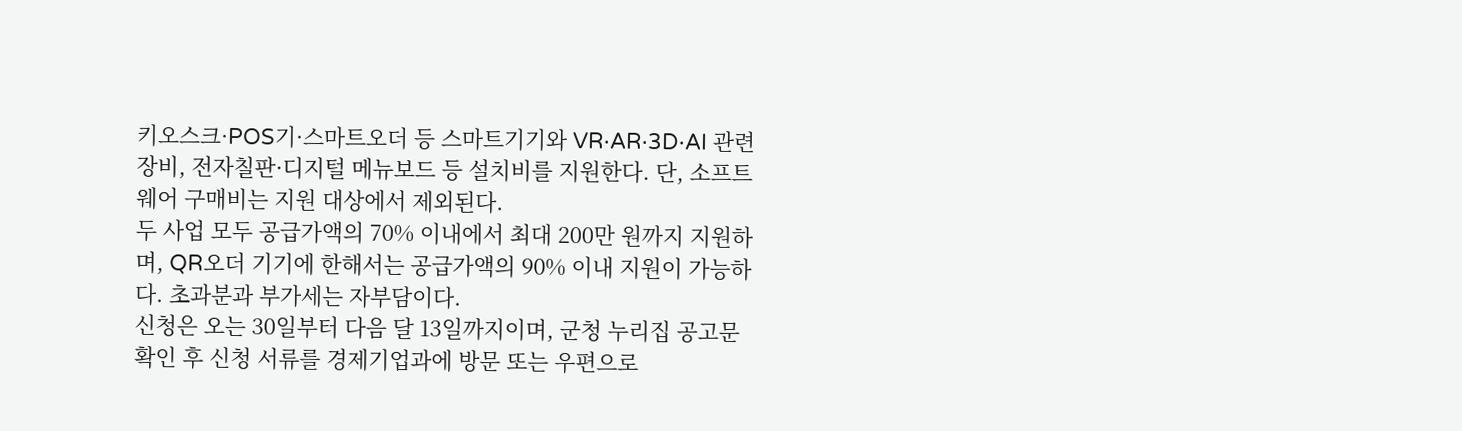키오스크·POS기·스마트오더 등 스마트기기와 VR·AR·3D·AI 관련 장비, 전자칠판·디지털 메뉴보드 등 설치비를 지원한다. 단, 소프트웨어 구매비는 지원 대상에서 제외된다.
두 사업 모두 공급가액의 70% 이내에서 최대 200만 원까지 지원하며, QR오더 기기에 한해서는 공급가액의 90% 이내 지원이 가능하다. 초과분과 부가세는 자부담이다.
신청은 오는 30일부터 다음 달 13일까지이며, 군청 누리집 공고문 확인 후 신청 서류를 경제기업과에 방문 또는 우편으로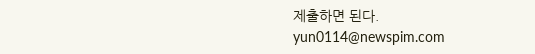제출하면 된다.
yun0114@newspim.com